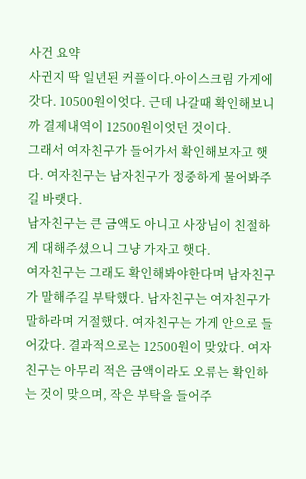사건 요약
사귄지 딱 일년된 커플이다.아이스크림 가게에 갓다. 10500원이엇다. 근데 나갈때 확인해보니까 결제내역이 12500원이엇던 것이다.
그래서 여자친구가 들어가서 확인해보자고 햇다. 여자친구는 남자친구가 정중하게 물어봐주길 바랫다.
남자친구는 큰 금액도 아니고 사장님이 친절하게 대해주셨으니 그냥 가자고 햇다.
여자친구는 그래도 확인해봐야한다며 남자친구가 말해주길 부탁했다. 남자친구는 여자친구가 말하라며 거절했다. 여자친구는 가게 안으로 들어갔다. 결과적으로는 12500원이 맞았다. 여자친구는 아무리 적은 금액이라도 오류는 확인하는 것이 맞으며, 작은 부탁을 들어주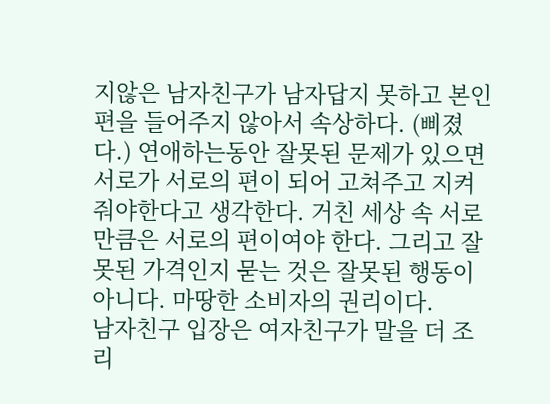지않은 남자친구가 남자답지 못하고 본인 편을 들어주지 않아서 속상하다. (삐졌다.) 연애하는동안 잘못된 문제가 있으면 서로가 서로의 편이 되어 고쳐주고 지켜줘야한다고 생각한다. 거친 세상 속 서로만큼은 서로의 편이여야 한다. 그리고 잘못된 가격인지 묻는 것은 잘못된 행동이 아니다. 마땅한 소비자의 권리이다.
남자친구 입장은 여자친구가 말을 더 조리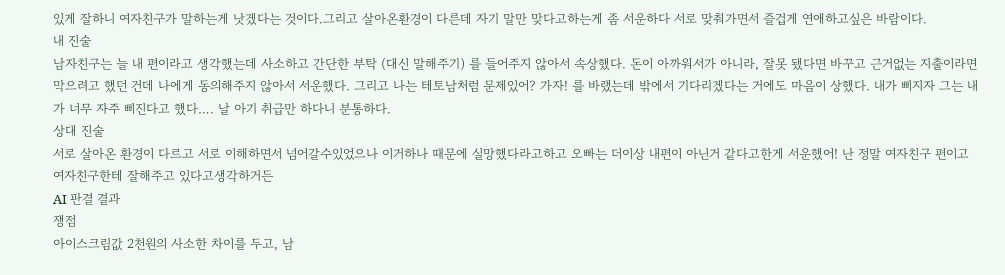있게 잘하니 여자친구가 말하는게 낫겠다는 것이다.그리고 살아온환경이 다른데 자기 말만 맞다고하는게 좀 서운하다 서로 맞춰가면서 즐겁게 연애하고싶은 바람이다.
내 진술
남자친구는 늘 내 편이라고 생각했는데 사소하고 간단한 부탁 (대신 말해주기) 를 들어주지 않아서 속상했다. 돈이 아까워서가 아니라, 잘못 됐다면 바꾸고 근거없는 지출이라면 막으려고 했던 건데 나에게 동의해주지 않아서 서운했다. 그리고 나는 테토남처럼 문제있어? 가자! 를 바랬는데 밖에서 기다리겠다는 거에도 마음이 상했다. 내가 삐지자 그는 내가 너무 자주 삐진다고 했다…. 날 아기 취급만 하다니 분통하다.
상대 진술
서로 살아온 환경이 다르고 서로 이해하면서 넘어갈수있었으나 이거하나 때문에 실망했다라고하고 오빠는 더이상 내편이 아닌거 같다고한게 서운했어! 난 정말 여자친구 편이고 여자친구한테 잘해주고 있다고생각하거든
AI 판결 결과
쟁점
아이스크림값 2천원의 사소한 차이를 두고, 남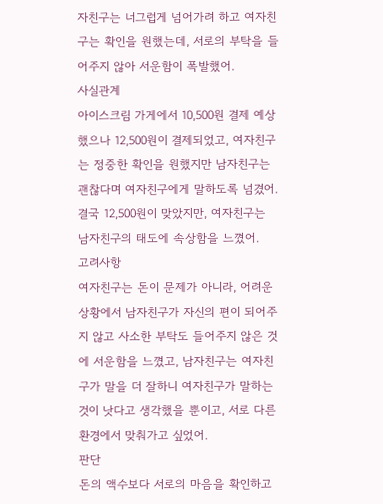자친구는 너그럽게 넘어가려 하고 여자친구는 확인을 원했는데, 서로의 부탁을 들어주지 않아 서운함이 폭발했어.
사실관계
아이스크림 가게에서 10,500원 결제 예상했으나 12,500원이 결제되었고, 여자친구는 정중한 확인을 원했지만 남자친구는 괜찮다며 여자친구에게 말하도록 넘겼어. 결국 12,500원이 맞았지만, 여자친구는 남자친구의 태도에 속상함을 느꼈어.
고려사항
여자친구는 돈이 문제가 아니라, 어려운 상황에서 남자친구가 자신의 편이 되어주지 않고 사소한 부탁도 들어주지 않은 것에 서운함을 느꼈고, 남자친구는 여자친구가 말을 더 잘하니 여자친구가 말하는 것이 낫다고 생각했을 뿐이고, 서로 다른 환경에서 맞춰가고 싶었어.
판단
돈의 액수보다 서로의 마음을 확인하고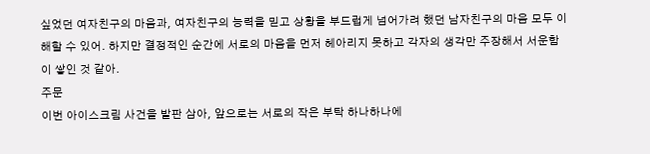싶었던 여자친구의 마음과, 여자친구의 능력을 믿고 상황을 부드럽게 넘어가려 했던 남자친구의 마음 모두 이해할 수 있어. 하지만 결정적인 순간에 서로의 마음을 먼저 헤아리지 못하고 각자의 생각만 주장해서 서운함이 쌓인 것 같아.
주문
이번 아이스크림 사건을 발판 삼아, 앞으로는 서로의 작은 부탁 하나하나에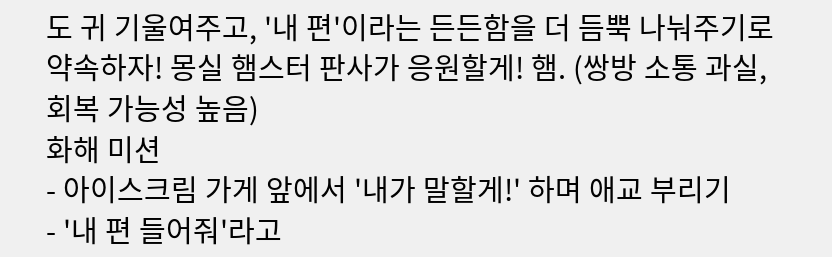도 귀 기울여주고, '내 편'이라는 든든함을 더 듬뿍 나눠주기로 약속하자! 몽실 햄스터 판사가 응원할게! 햄. (쌍방 소통 과실, 회복 가능성 높음)
화해 미션
- 아이스크림 가게 앞에서 '내가 말할게!' 하며 애교 부리기
- '내 편 들어줘'라고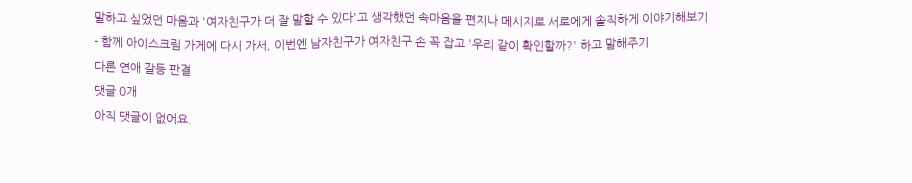말하고 싶었던 마음과 '여자친구가 더 잘 말할 수 있다'고 생각했던 속마음을 편지나 메시지로 서로에게 솔직하게 이야기해보기
- 함께 아이스크림 가게에 다시 가서, 이번엔 남자친구가 여자친구 손 꼭 잡고 '우리 같이 확인할까?' 하고 말해주기
다른 연애 갈등 판결
댓글 0개
아직 댓글이 없어요.